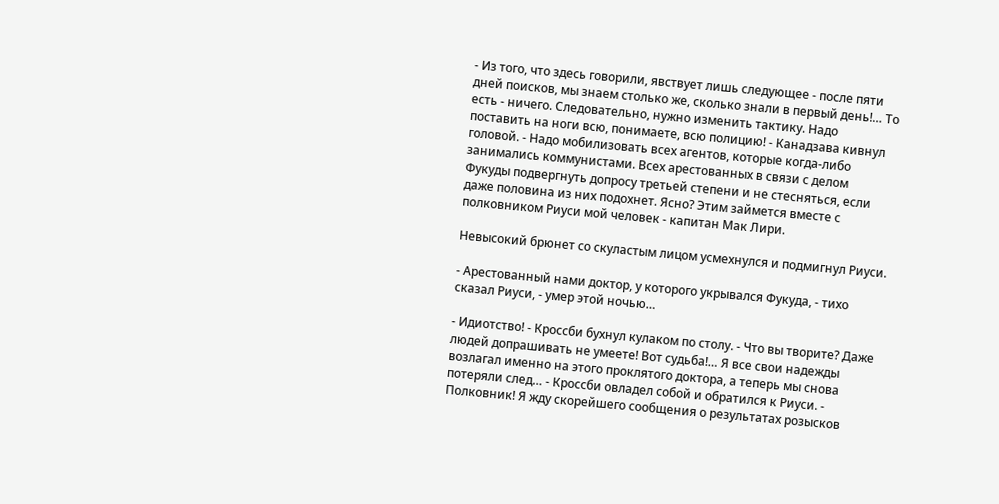- Из того, что здесь говорили, явствует лишь следующее - после пяти дней поисков, мы знаем столько же, сколько знали в первый день!… То есть - ничего. Следовательно, нужно изменить тактику. Надо поставить на ноги всю, понимаете, всю полицию! - Канадзава кивнул головой. - Надо мобилизовать всех агентов, которые когда-либо занимались коммунистами. Всех арестованных в связи с делом Фукуды подвергнуть допросу третьей степени и не стесняться, если даже половина из них подохнет. Ясно? Этим займется вместе с полковником Риуси мой человек - капитан Мак Лири.

Невысокий брюнет со скуластым лицом усмехнулся и подмигнул Риуси.

- Арестованный нами доктор, у которого укрывался Фукуда, - тихо сказал Риуси, - умер этой ночью…

- Идиотство! - Кроссби бухнул кулаком по столу. - Что вы творите? Даже людей допрашивать не умеете! Вот судьба!… Я все свои надежды возлагал именно на этого проклятого доктора, а теперь мы снова потеряли след… - Кроссби овладел собой и обратился к Риуси. - Полковник! Я жду скорейшего сообщения о результатах розысков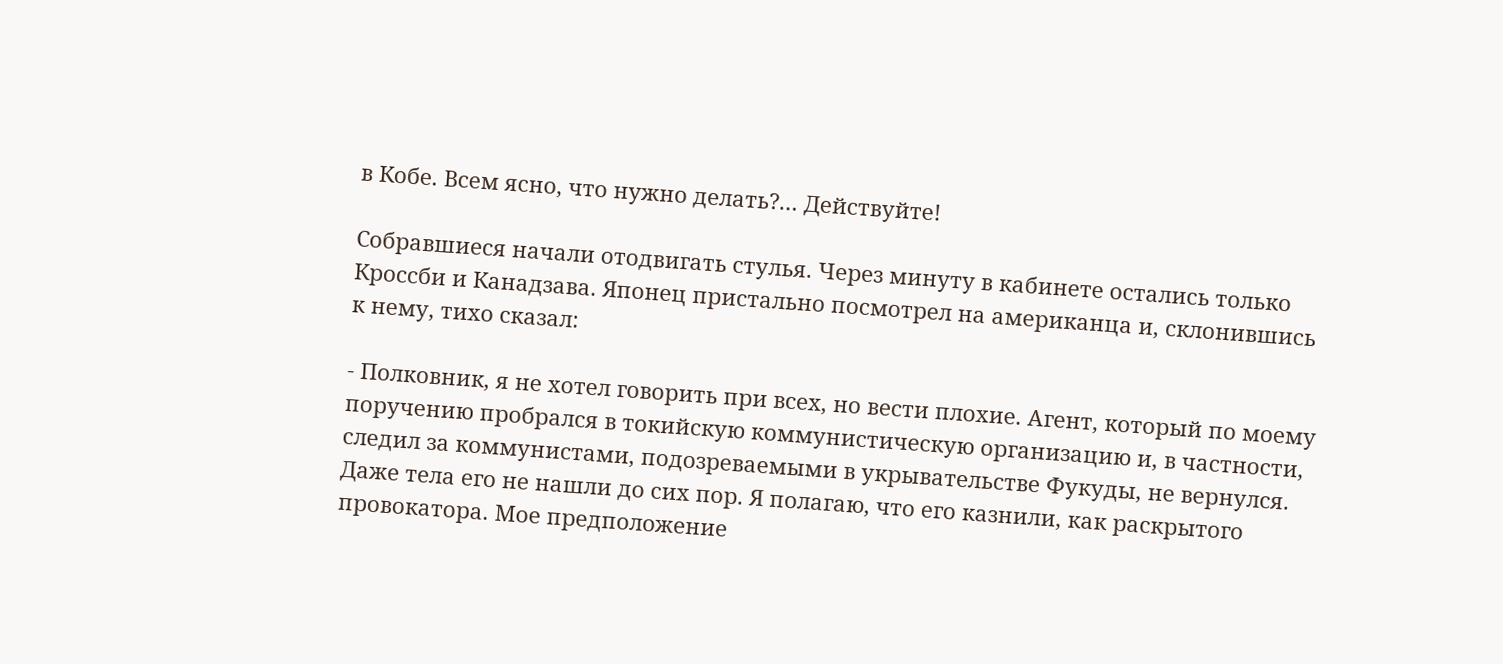в Кобе. Всем ясно, что нужно делать?… Действуйте!

Собравшиеся начали отодвигать стулья. Через минуту в кабинете остались только Кроссби и Канадзава. Японец пристально посмотрел на американца и, склонившись к нему, тихо сказал:

- Полковник, я не хотел говорить при всех, но вести плохие. Агент, который по моему поручению пробрался в токийскую коммунистическую организацию и, в частности, следил за коммунистами, подозреваемыми в укрывательстве Фукуды, не вернулся. Даже тела его не нашли до сих пор. Я полагаю, что его казнили, как раскрытого провокатора. Мое предположение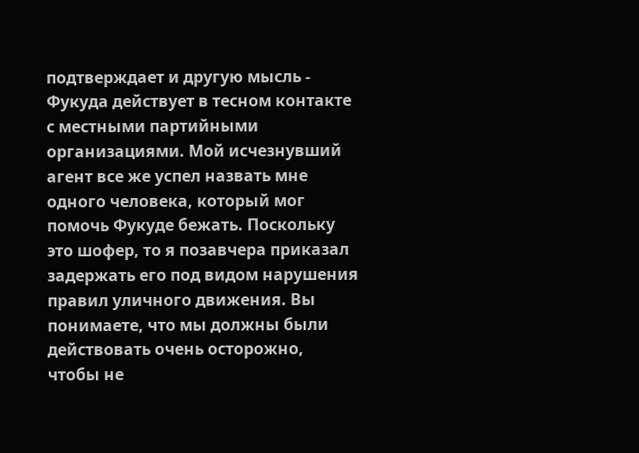подтверждает и другую мысль - Фукуда действует в тесном контакте с местными партийными организациями. Мой исчезнувший агент все же успел назвать мне одного человека, который мог помочь Фукуде бежать. Поскольку это шофер, то я позавчера приказал задержать его под видом нарушения правил уличного движения. Вы понимаете, что мы должны были действовать очень осторожно, чтобы не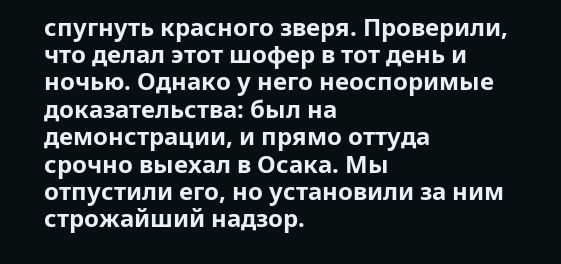спугнуть красного зверя. Проверили, что делал этот шофер в тот день и ночью. Однако у него неоспоримые доказательства: был на демонстрации, и прямо оттуда срочно выехал в Осака. Мы отпустили его, но установили за ним строжайший надзор.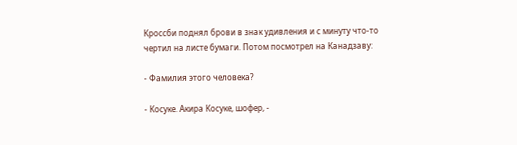Кроссби поднял брови в знак удивления и с минуту что-то чертил на листе бумаги. Потом посмотрел на Канадзаву:

- Фамилия этого человека?

- Косуке. Акира Косуке, шофер, -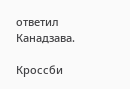ответил Канадзава.

Кроссби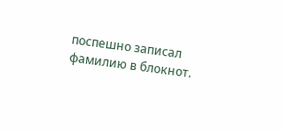поспешно записал фамилию в блокнот.